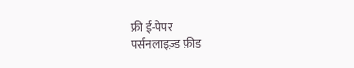फ्री ई-पेपर
पर्सनलाइज़्ड फ़ीड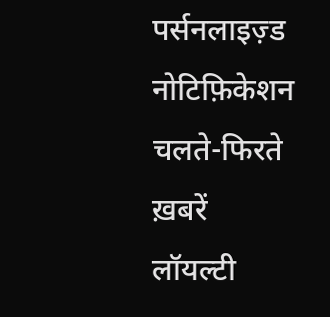पर्सनलाइज़्ड नोटिफ़िकेशन
चलते-फिरते ख़बरें
लॉयल्टी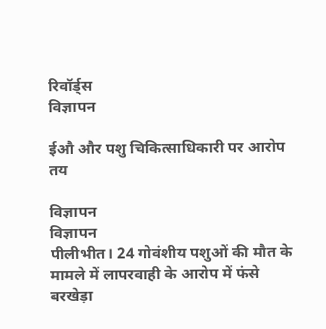रिवॉर्ड्स
विज्ञापन

ईऔ और पशु चिकित्साधिकारी पर आरोप तय

विज्ञापन
विज्ञापन
पीलीभीत। 24 गोवंशीय पशुओं की मौत के मामले में लापरवाही के आरोप में फंसे बरखेड़ा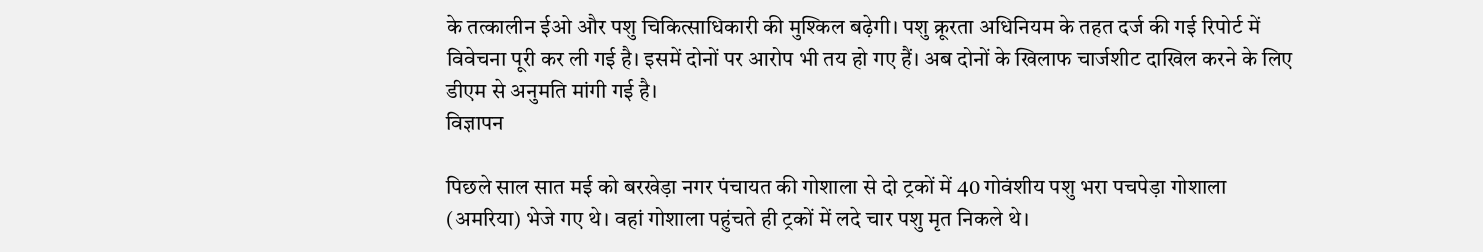के तत्कालीन ईओ और पशु चिकित्साधिकारी की मुश्किल बढ़ेगी। पशु क्रूरता अधिनियम के तहत दर्ज की गई रिपोर्ट में विवेचना पूरी कर ली गई है। इसमें दोनों पर आरोप भी तय हो गए हैं। अब दोनों के खिलाफ चार्जशीट दाखिल करने के लिए डीएम से अनुमति मांगी गई है।
विज्ञापन

पिछले साल सात मई को बरखेड़ा नगर पंचायत की गोशाला से दो ट्रकों में 40 गोवंशीय पशु भरा पचपेड़ा गोशाला (अमरिया) भेजे गए थे। वहां गोशाला पहुंचते ही ट्रकों में लदे चार पशु मृत निकले थे।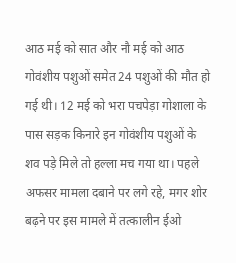आठ मई को सात और नौ मई को आठ गोवंशीय पशुओं समेत 24 पशुओं की मौत हो गई थी। 12 मई को भरा पचपेड़ा गोशाला के पास सड़क किनारे इन गोवंशीय पशुओं के शव पड़े मिले तो हल्ला मच गया था। पहले अफसर मामला दबाने पर लगे रहे, मगर शोर बढ़ने पर इस मामले में तत्कालीन ईओ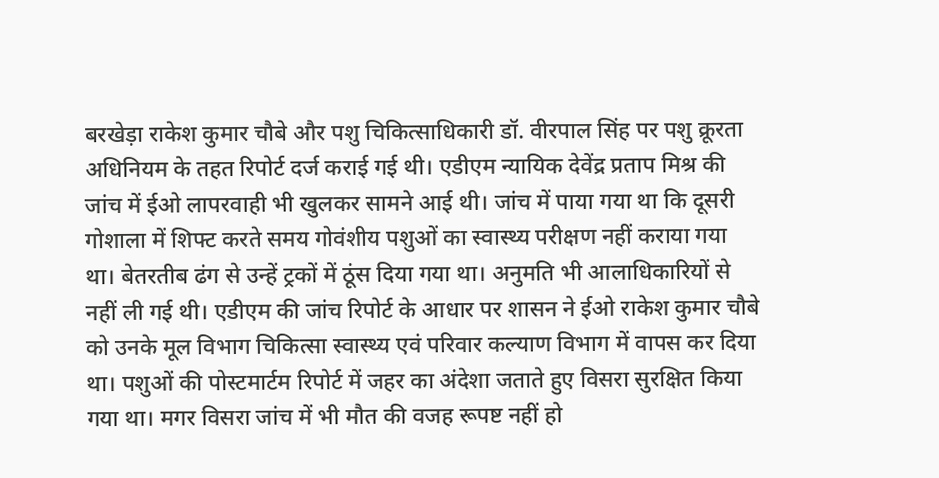बरखेड़ा राकेश कुमार चौबे और पशु चिकित्साधिकारी डॉ. वीरपाल सिंह पर पशु क्रूरता अधिनियम के तहत रिपोर्ट दर्ज कराई गई थी। एडीएम न्यायिक देवेंद्र प्रताप मिश्र की जांच में ईओ लापरवाही भी खुलकर सामने आई थी। जांच में पाया गया था कि दूसरी गोशाला में शिफ्ट करते समय गोवंशीय पशुओं का स्वास्थ्य परीक्षण नहीं कराया गया था। बेतरतीब ढंग से उन्हें ट्रकों में ठूंस दिया गया था। अनुमति भी आलाधिकारियों से नहीं ली गई थी। एडीएम की जांच रिपोर्ट के आधार पर शासन ने ईओ राकेश कुमार चौबे को उनके मूल विभाग चिकित्सा स्वास्थ्य एवं परिवार कल्याण विभाग में वापस कर दिया था। पशुओं की पोस्टमार्टम रिपोर्ट में जहर का अंदेशा जताते हुए विसरा सुरक्षित किया गया था। मगर विसरा जांच में भी मौत की वजह रूपष्ट नहीं हो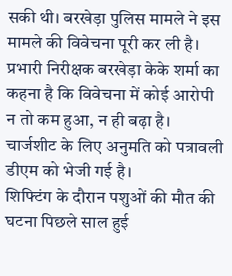सकी थी। बरखेड़ा पुलिस मामले ने इस मामले की विवेचना पूरी कर ली है। प्रभारी निरीक्षक बरखेड़ा केके शर्मा का कहना है कि विवेचना में कोई आरोपी न तो कम हुआ, न ही बढ़ा है। चार्जशीट के लिए अनुमति को पत्रावली डीएम को भेजी गई है।
शिफ्टिंग के दौरान पशुओं की मौत की घटना पिछले साल हुई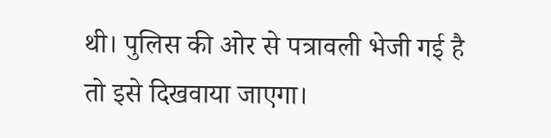थी। पुलिस की ओर से पत्रावली भेजी गई है तो इसे दिखवाया जाएगा।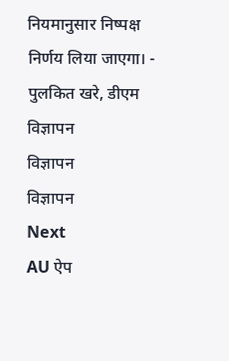नियमानुसार निष्पक्ष निर्णय लिया जाएगा। - पुलकित खरे, डीएम
विज्ञापन
विज्ञापन
विज्ञापन
Next
AU ऐप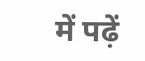में पढ़ें